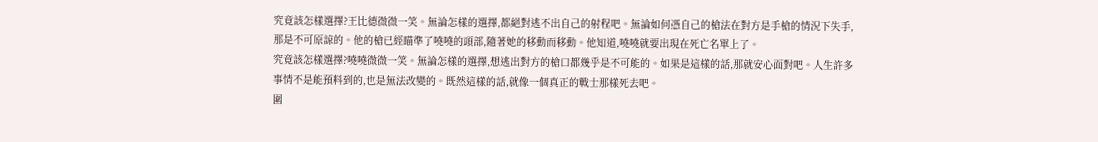究竟該怎樣選擇?王比德微微一笑。無論怎樣的選擇,都絕對逃不出自己的射程吧。無論如何憑自己的槍法在對方是手槍的情況下失手,那是不可原諒的。他的槍已經瞄準了嘵嘵的頭部,隨著她的移動而移動。他知道,嘵嘵就要出現在死亡名單上了。
究竟該怎樣選擇?嘵嘵微微一笑。無論怎樣的選擇,想逃出對方的槍口都幾乎是不可能的。如果是這樣的話,那就安心面對吧。人生許多事情不是能預料到的,也是無法改變的。既然這樣的話,就像一個真正的戰士那樣死去吧。
圍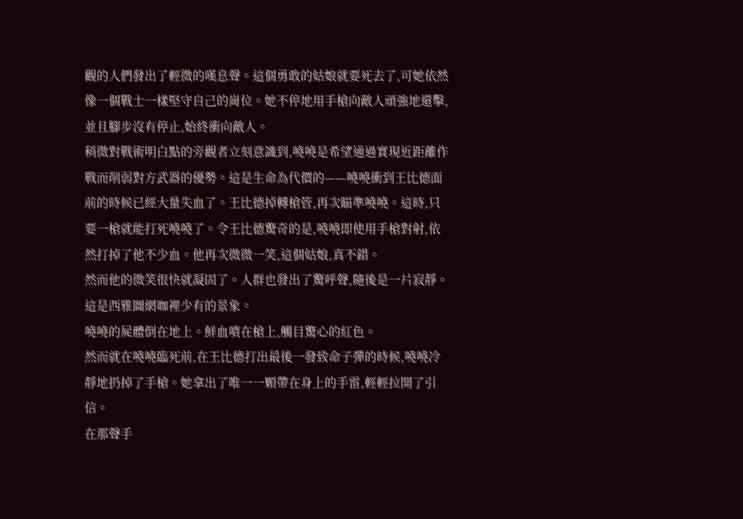觀的人們發出了輕微的嘆息聲。這個勇敢的姑娘就要死去了,可她依然像一個戰士一樣堅守自己的崗位。她不停地用手槍向敵人頑強地還擊,並且腳步沒有停止,始終衝向敵人。
稍微對戰術明白點的旁觀者立刻意識到,嘵嘵是希望通過實現近距離作戰而削弱對方武器的優勢。這是生命為代價的——嘵嘵衝到王比德面前的時候已經大量失血了。王比德掉轉槍管,再次瞄準嘵嘵。這時,只要一槍就能打死嘵嘵了。令王比德驚奇的是,嘵嘵即使用手槍對射,依然打掉了他不少血。他再次微微一笑,這個姑娘,真不錯。
然而他的微笑很快就凝固了。人群也發出了驚呼聲,隨後是一片寂靜。這是西雅圖網咖裡少有的景象。
嘵嘵的屍體倒在地上。鮮血噴在槍上,觸目驚心的紅色。
然而就在嘵嘵臨死前,在王比德打出最後一發致命子彈的時候,嘵嘵冷靜地扔掉了手槍。她拿出了唯一一顆帶在身上的手雷,輕輕拉開了引信。
在那聲手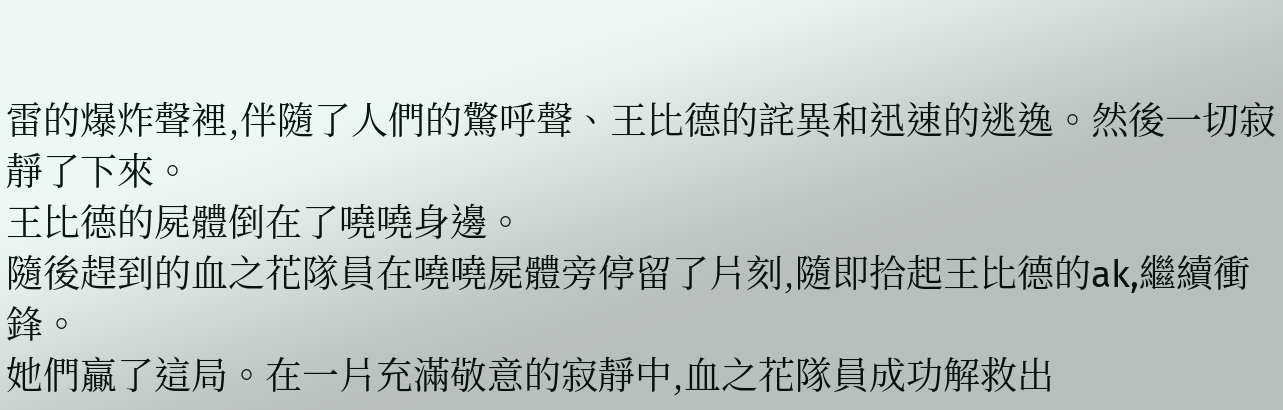雷的爆炸聲裡,伴隨了人們的驚呼聲、王比德的詫異和迅速的逃逸。然後一切寂靜了下來。
王比德的屍體倒在了嘵嘵身邊。
隨後趕到的血之花隊員在嘵嘵屍體旁停留了片刻,隨即拾起王比德的ak,繼續衝鋒。
她們贏了這局。在一片充滿敬意的寂靜中,血之花隊員成功解救出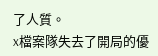了人質。
x檔案隊失去了開局的優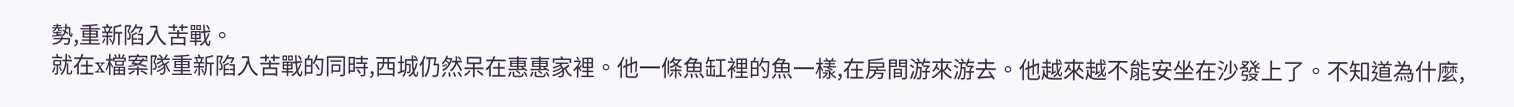勢,重新陷入苦戰。
就在x檔案隊重新陷入苦戰的同時,西城仍然呆在惠惠家裡。他一條魚缸裡的魚一樣,在房間游來游去。他越來越不能安坐在沙發上了。不知道為什麼,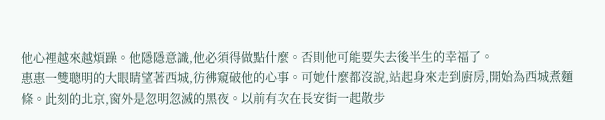他心裡越來越煩躁。他隱隱意識,他必須得做點什麼。否則他可能要失去後半生的幸福了。
惠惠一雙聰明的大眼睛望著西城,彷彿窺破他的心事。可她什麼都沒說,站起身來走到廚房,開始為西城煮麵條。此刻的北京,窗外是忽明忽滅的黑夜。以前有次在長安街一起散步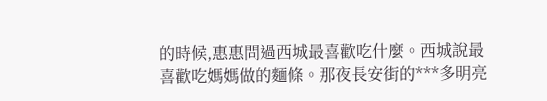的時候,惠惠問過西城最喜歡吃什麼。西城說最喜歡吃媽媽做的麵條。那夜長安街的***多明亮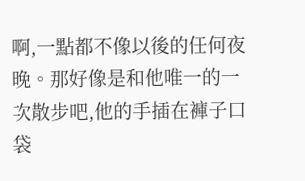啊,一點都不像以後的任何夜晚。那好像是和他唯一的一次散步吧,他的手插在褲子口袋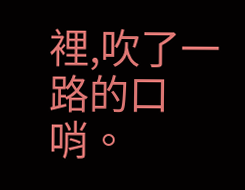裡,吹了一路的口哨。